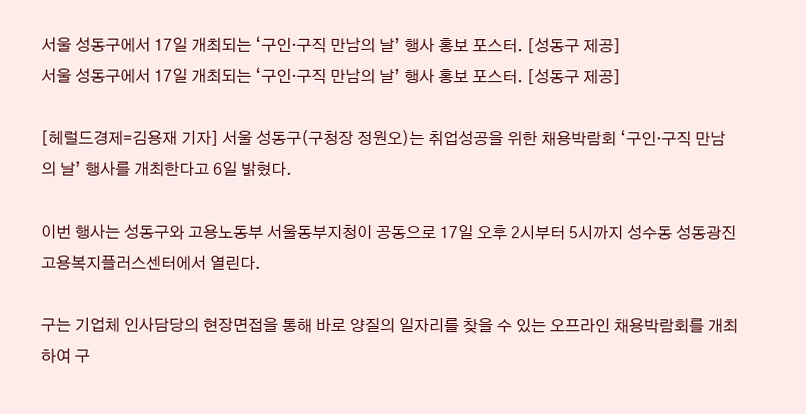서울 성동구에서 17일 개최되는 ‘구인·구직 만남의 날’ 행사 홍보 포스터. [성동구 제공]
서울 성동구에서 17일 개최되는 ‘구인·구직 만남의 날’ 행사 홍보 포스터. [성동구 제공]

[헤럴드경제=김용재 기자] 서울 성동구(구청장 정원오)는 취업성공을 위한 채용박람회 ‘구인·구직 만남의 날’ 행사를 개최한다고 6일 밝혔다.

이번 행사는 성동구와 고용노동부 서울동부지청이 공동으로 17일 오후 2시부터 5시까지 성수동 성동광진고용복지플러스센터에서 열린다.

구는 기업체 인사담당의 현장면접을 통해 바로 양질의 일자리를 찾을 수 있는 오프라인 채용박람회를 개최하여 구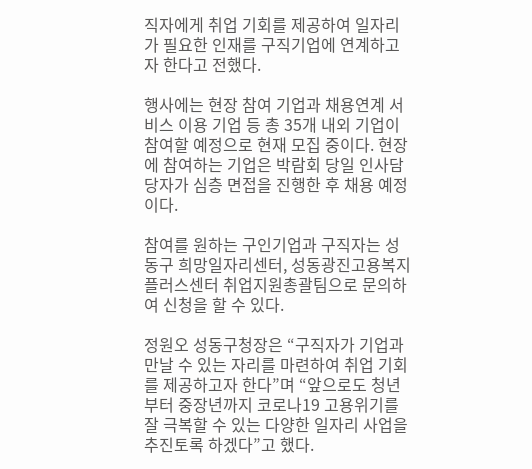직자에게 취업 기회를 제공하여 일자리가 필요한 인재를 구직기업에 연계하고자 한다고 전했다.

행사에는 현장 참여 기업과 채용연계 서비스 이용 기업 등 총 35개 내외 기업이 참여할 예정으로 현재 모집 중이다. 현장에 참여하는 기업은 박람회 당일 인사담당자가 심층 면접을 진행한 후 채용 예정이다.

참여를 원하는 구인기업과 구직자는 성동구 희망일자리센터, 성동광진고용복지플러스센터 취업지원총괄팀으로 문의하여 신청을 할 수 있다.

정원오 성동구청장은 “구직자가 기업과 만날 수 있는 자리를 마련하여 취업 기회를 제공하고자 한다”며 “앞으로도 청년부터 중장년까지 코로나19 고용위기를 잘 극복할 수 있는 다양한 일자리 사업을 추진토록 하겠다”고 했다.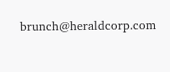brunch@heraldcorp.com